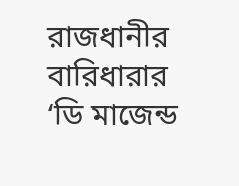রাজধানীর বারিধারার ‘ডি মাজেন্ড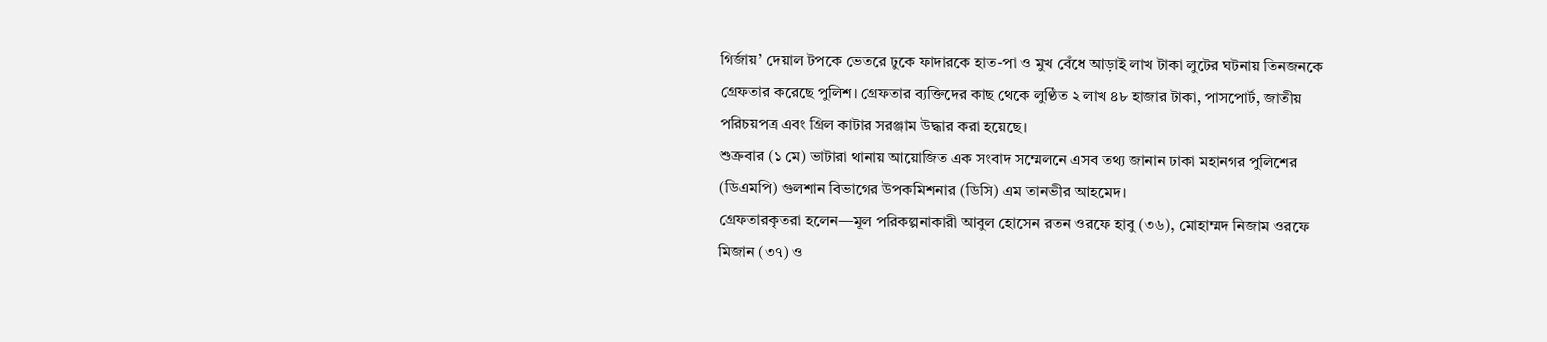গির্জায়’ দেয়াল টপকে ভেতরে ঢুকে ফাদারকে হাত-পা ও মুখ বেঁধে আড়াই লাখ টাকা লুটের ঘটনায় তিনজনকে গ্রেফতার করেছে পুলিশ। গ্রেফতার ব্যক্তিদের কাছ থেকে লুণ্ঠিত ২ লাখ ৪৮ হাজার টাকা, পাসপোর্ট, জাতীয় পরিচয়পত্র এবং গ্রিল কাটার সরঞ্জাম উদ্ধার করা হয়েছে।
শুক্রবার (১ মে) ভাটারা থানায় আয়োজিত এক সংবাদ সম্মেলনে এসব তথ্য জানান ঢাকা মহানগর পুলিশের (ডিএমপি) গুলশান বিভাগের উপকমিশনার (ডিসি) এম তানভীর আহমেদ।
গ্রেফতারকৃতরা হলেন—মূল পরিকল্পনাকারী আবুল হোসেন রতন ওরফে হাবু (৩৬), মোহাম্মদ নিজাম ওরফে মিজান (৩৭) ও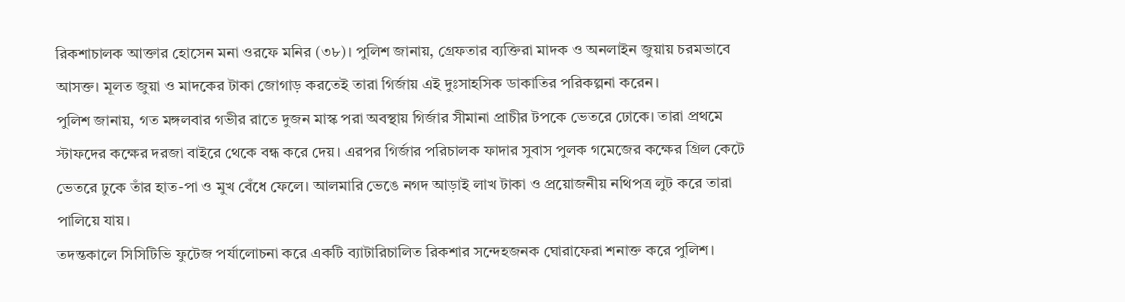রিকশাচালক আক্তার হোসেন মনা ওরফে মনির (৩৮)। পুলিশ জানায়, গ্রেফতার ব্যক্তিরা মাদক ও অনলাইন জুয়ায় চরমভাবে আসক্ত। মূলত জুয়া ও মাদকের টাকা জোগাড় করতেই তারা গির্জায় এই দুঃসাহসিক ডাকাতির পরিকল্পনা করেন।
পুলিশ জানায়, গত মঙ্গলবার গভীর রাতে দুজন মাস্ক পরা অবস্থায় গির্জার সীমানা প্রাচীর টপকে ভেতরে ঢোকে। তারা প্রথমে স্টাফদের কক্ষের দরজা বাইরে থেকে বন্ধ করে দেয়। এরপর গির্জার পরিচালক ফাদার সুবাস পুলক গমেজের কক্ষের গ্রিল কেটে ভেতরে ঢুকে তাঁর হাত-পা ও মুখ বেঁধে ফেলে। আলমারি ভেঙে নগদ আড়াই লাখ টাকা ও প্রয়োজনীয় নথিপত্র লুট করে তারা পালিয়ে যায়।
তদন্তকালে সিসিটিভি ফুটেজ পর্যালোচনা করে একটি ব্যাটারিচালিত রিকশার সন্দেহজনক ঘোরাফেরা শনাক্ত করে পুলিশ।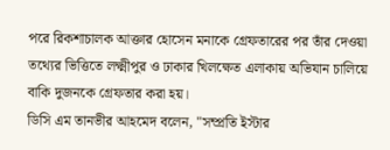পরে রিকশাচালক আক্তার হোসেন মনাকে গ্রেফতারের পর তাঁর দেওয়া তথ্যের ভিত্তিতে লক্ষ্মীপুর ও ঢাকার খিলক্ষেত এলাকায় অভিযান চালিয়ে বাকি দুজনকে গ্রেফতার করা হয়।
ডিসি এম তানভীর আহমেদ বলেন, "সম্প্রতি ইস্টার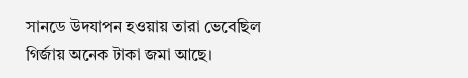সানডে উদযাপন হওয়ায় তারা ভেবেছিল গির্জায় অনেক টাকা জমা আছে।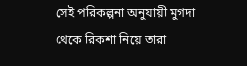সেই পরিকল্পনা অনুযায়ী মুগদা থেকে রিকশা নিয়ে তারা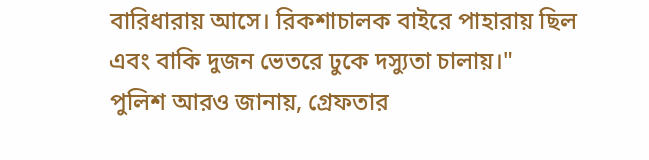বারিধারায় আসে। রিকশাচালক বাইরে পাহারায় ছিল এবং বাকি দুজন ভেতরে ঢুকে দস্যুতা চালায়।"
পুলিশ আরও জানায়, গ্রেফতার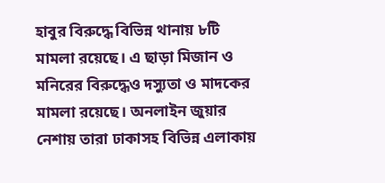হাবুর বিরুদ্ধে বিভিন্ন থানায় ৮টি মামলা রয়েছে। এ ছাড়া মিজান ও মনিরের বিরুদ্ধেও দস্যুতা ও মাদকের মামলা রয়েছে। অনলাইন জুয়ার নেশায় তারা ঢাকাসহ বিভিন্ন এলাকায়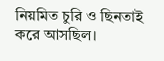নিয়মিত চুরি ও ছিনতাই করে আসছিল।